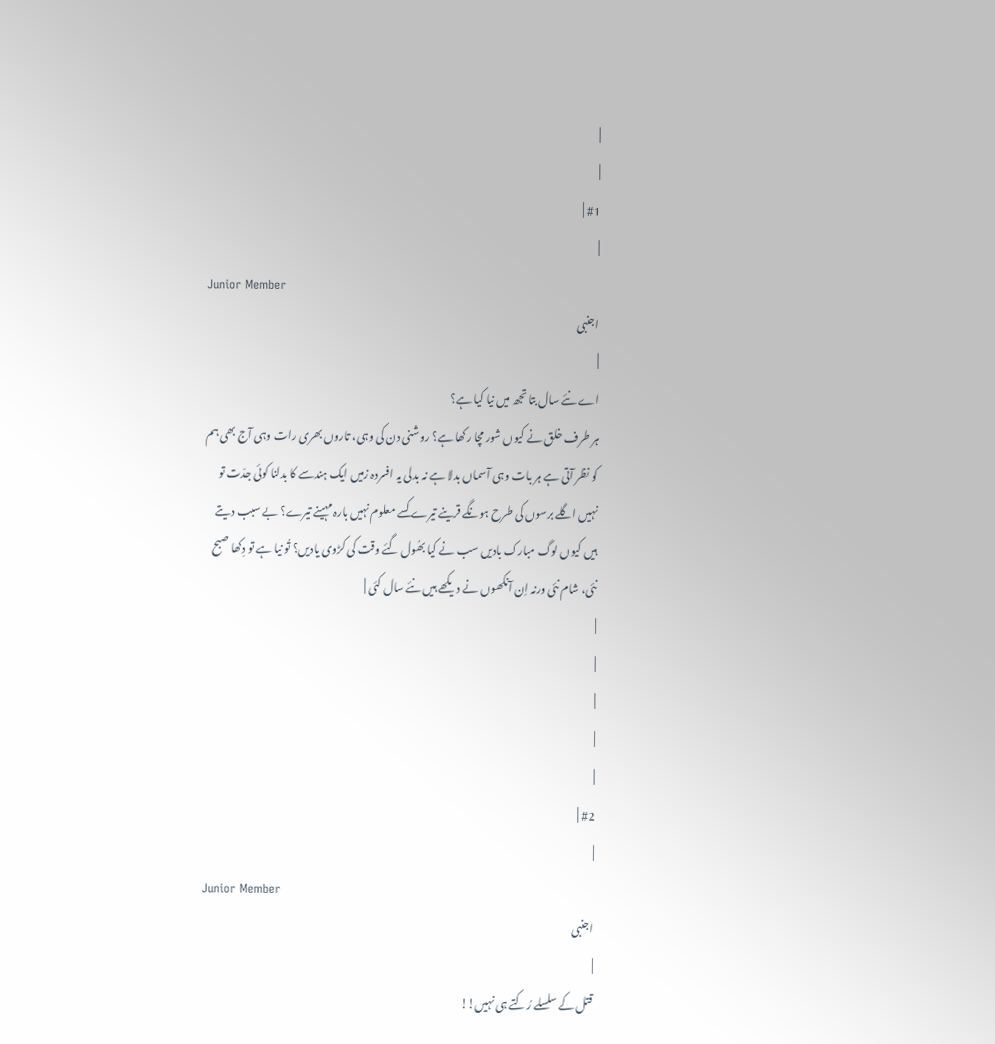|
|
#1 |
|
Junior Member
اجنبی
|
اے نئے سال بتا تجھ میں نیا کیا ہے؟
ہر طرف خلق نے کیوں شور مچا رکھا ہے؟ روشنی دن کی وہی، تاروں بھری رات وہی آج بھی ہم کو نظر آتی ہے ہر بات وہی آسماں بدلا ہے نہ بدلی یہ افسردہ زمیں ایک ہندسے کا بدلنا کوئی جدّت تو نہیں اگلے برسوں کی طرح ہونگے قرینے تیرے کسے معلوم نہیں بارہ مہینے تیرے؟ بے سبب دیتے ہیں کیوں لوگ مبارک بادیں سب نے کیا بھُول گئے وقت کی کڑوی یادیں؟ تُو نیا ہے تو دِکھا صبح نئی، شام نئی ورنہ اِن آنکھوں نے دیکھے ہیں نئے سال کئی |
|
|
|
|
|
#2 |
|
Junior Member
اجنبی
|
قتل کے سلسلے رُکتے ہی نہیں!!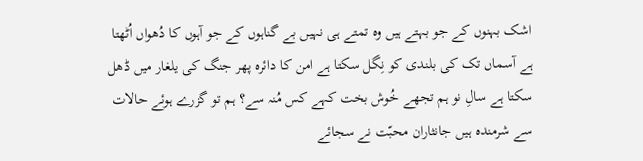اشک بہنوں کے جو بہتے ہیں وہ تمتے ہی نہیں بے گناہوں کے جو آہوں کا دُھواں اُٹھتا ہے آسماں تک کی بلندی کو نِگل سکتا ہے امن کا دائرہ پھر جنگ کی یلغار میں ڈھل سکتا ہے سالِ نو ہم تجھے خُوش بخت کہے کس مُنہ سے؟ ہم تو گزرے ہوئے حالات سے شرمندہ ہیں جانثاران محبّت نے سجائے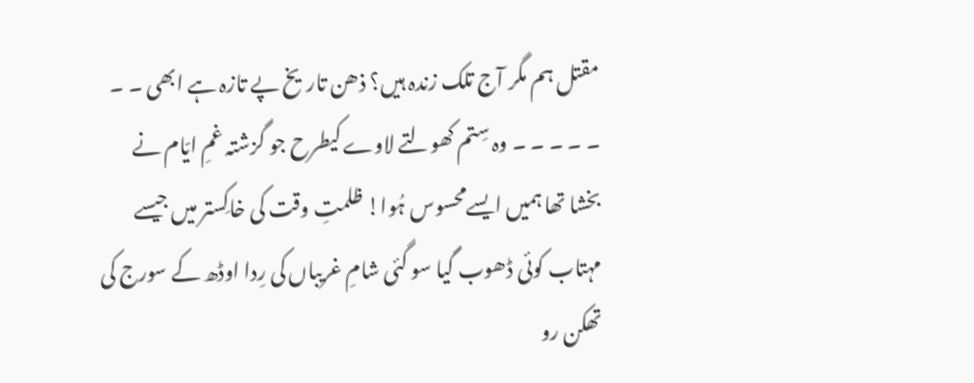مقتل ہم مگر آج تلک زندہ ہیں؟ ذھن تاریخ پے تازہ ہے ابھی ۔ ۔ ۔ ۔ ۔ ۔ ۔ وہ سِتم کھولتے لاوے کیطرح جو گزشتہ غمِ ایّام نے بخشا تھا ہمیں ایسےمحسوس ہُوا! ظلمتِ وقت کی خاکِستر میں جیسے مہتاب کوئی ڈھوب گیا سو گئی شامِ غریباں کی رِدا اوڈھ کے سورج کی تھکن رو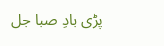پڑی بادِ صبا جل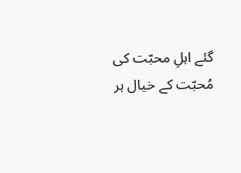گئے اہلِ محبّت کی مُحبّت کے خیال ہر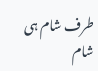طرف شام ہی شام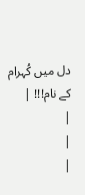دل میں کُہرام کے نام!!! |
|
|
|